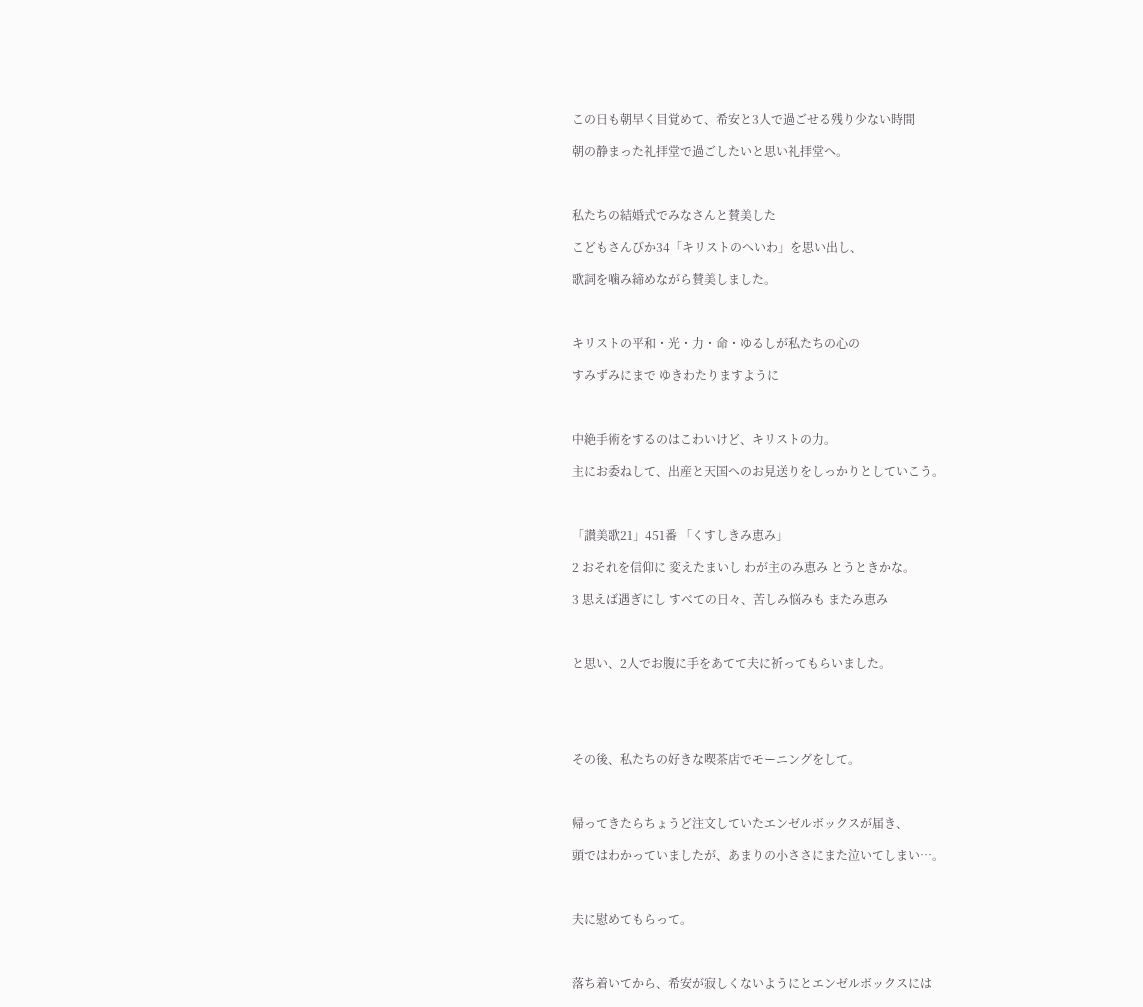この日も朝早く目覚めて、希安と3人で過ごせる残り少ない時間

朝の静まった礼拝堂で過ごしたいと思い礼拝堂へ。



私たちの結婚式でみなさんと賛美した

こどもさんびか34「キリストのへいわ」を思い出し、

歌詞を噛み締めながら賛美しました。



キリストの平和・光・力・命・ゆるしが私たちの心の

すみずみにまで ゆきわたりますように



中絶手術をするのはこわいけど、キリストの力。

主にお委ねして、出産と天国へのお見送りをしっかりとしていこう。



「讃美歌21」451番 「くすしきみ恵み」

2 おそれを信仰に 変えたまいし わが主のみ恵み とうときかな。

3 思えば遇ぎにし すべての日々、苦しみ悩みも またみ恵み



と思い、2人でお腹に手をあてて夫に祈ってもらいました。





その後、私たちの好きな喫茶店でモーニングをして。



帰ってきたらちょうど注文していたエンゼルボックスが届き、

頭ではわかっていましたが、あまりの小ささにまた泣いてしまい…。



夫に慰めてもらって。



落ち着いてから、希安が寂しくないようにとエンゼルボックスには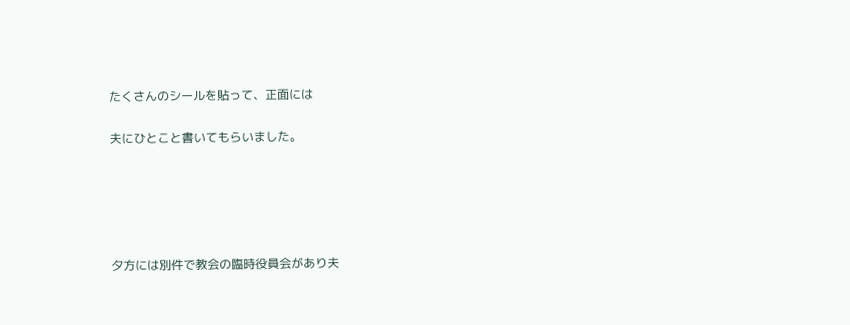たくさんのシールを貼って、正面には

夫にひとこと書いてもらいました。





夕方には別件で教会の臨時役員会があり夫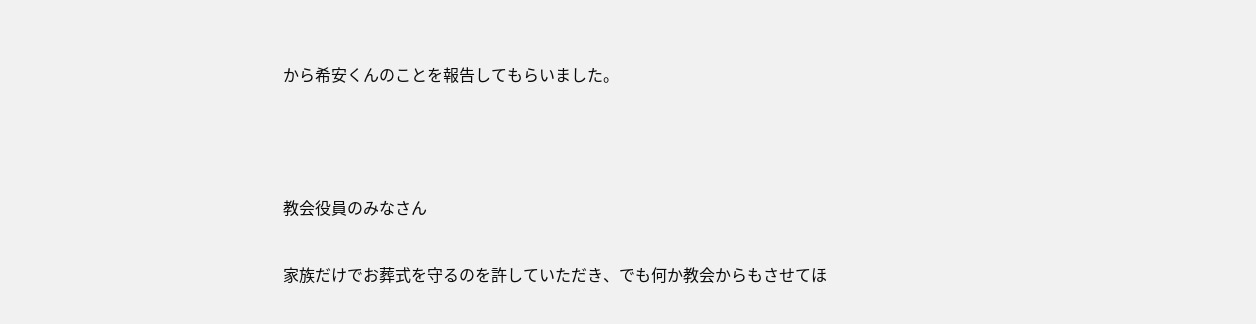から希安くんのことを報告してもらいました。



教会役員のみなさん

家族だけでお葬式を守るのを許していただき、でも何か教会からもさせてほ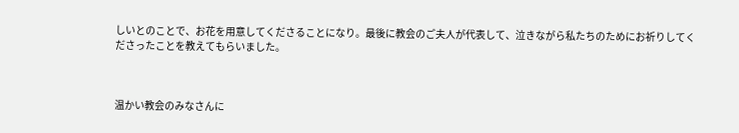しいとのことで、お花を用意してくださることになり。最後に教会のご夫人が代表して、泣きながら私たちのためにお祈りしてくださったことを教えてもらいました。



温かい教会のみなさんに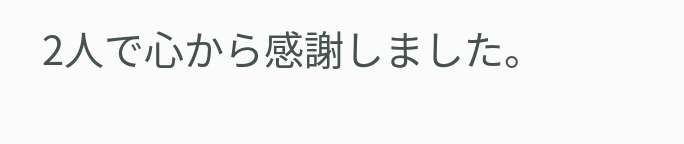2人で心から感謝しました。